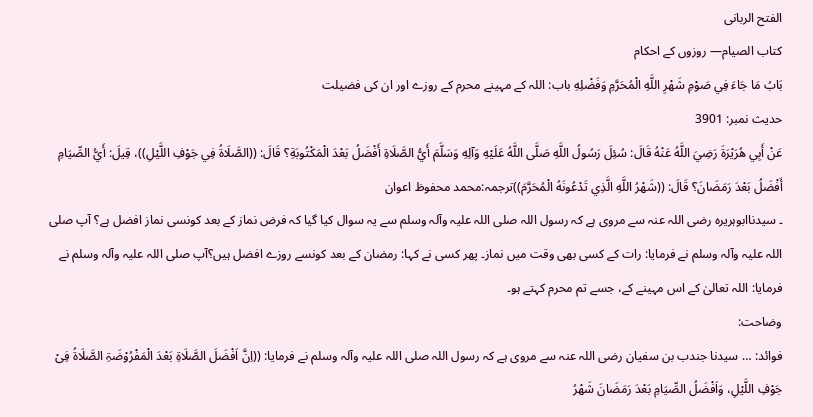الفتح الربانی
كتاب الصيام— روزوں کے احکام
بَابُ مَا جَاءَ فِي صَوْمِ شَهْرِ اللَّهِ الْمُحَرَّمِ وَفَضْلِهِ باب: اللہ کے مہینے محرم کے روزے اور ان کی فضیلت
حدیث نمبر: 3901
عَنْ أَبِي هُرَيْرَةَ رَضِيَ اللَّهُ عَنْهُ قَالَ: سُئِلَ رَسُولُ اللَّهِ صَلَّى اللَّهُ عَلَيْهِ وَآلِهِ وَسَلَّمَ أَيُّ الصَّلَاةِ أَفْضَلُ بَعْدَ الْمَكْتُوبَةِ؟ قَالَ: ((الصَّلَاةُ فِي جَوْفِ اللَّيْلِ))، قِيلَ: أَيُّ الصِّيَامِ أَفْضَلُ بَعْدَ رَمَضَانَ؟ قَالَ: ((شَهْرُ اللَّهِ الَّذِي تَدْعُونَهُ الْمُحَرَّمَ))ترجمہ:محمد محفوظ اعوان
۔ سیدناابوہریرہ رضی اللہ عنہ سے مروی ہے کہ رسول اللہ صلی اللہ علیہ وآلہ وسلم سے یہ سوال کیا گیا کہ فرض نماز کے بعد کونسی نماز افضل ہے؟ آپ صلی اللہ علیہ وآلہ وسلم نے فرمایا: رات کے کسی بھی وقت میں نماز۔ پھر کسی نے کہا: رمضان کے بعد کونسے روزے افضل ہیں؟آپ صلی اللہ علیہ وآلہ وسلم نے فرمایا: اللہ تعالیٰ کے اس مہینے کے، جسے تم محرم کہتے ہو۔
وضاحت:
فوائد: … سیدنا جندب بن سفیان رضی اللہ عنہ سے مروی ہے کہ رسول اللہ صلی اللہ علیہ وآلہ وسلم نے فرمایا: ((اِنَّ اَفْضَلَ الصَّلَاۃِ بَعْدَ الْمَفْرُوْضَۃِ الصَّلَاۃُ فِیْ جَوْفِ اللَّیْلِ، وَاَفْضَلُ الصِّیَامِ بَعْدَ رَمَضَانَ شَھْرُ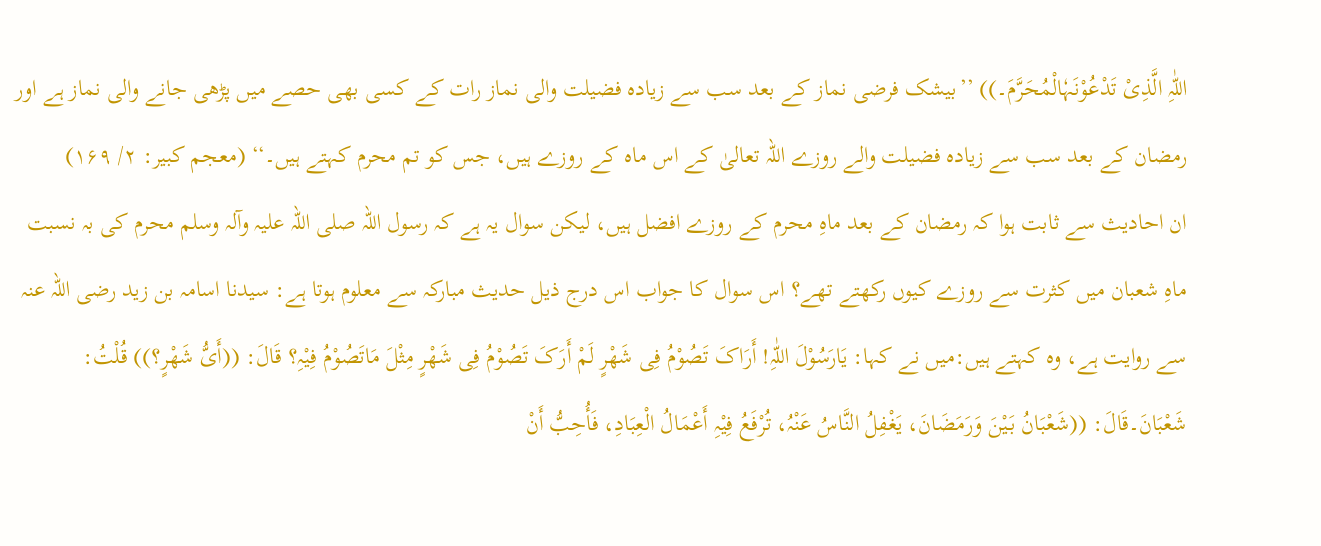اللّٰہِ الَّذِیْ تَدْعُوْنَہٗالْمُحَرَّمَ۔)) ’’بیشک فرضی نماز کے بعد سب سے زیادہ فضیلت والی نماز رات کے کسی بھی حصے میں پڑھی جانے والی نماز ہے اور رمضان کے بعد سب سے زیادہ فضیلت والے روزے اللہ تعالیٰ کے اس ماہ کے روزے ہیں، جس کو تم محرم کہتے ہیں۔‘‘ (معجم کبیر: ۲/ ۱۶۹)
ان احادیث سے ثابت ہوا کہ رمضان کے بعد ماہِ محرم کے روزے افضل ہیں، لیکن سوال یہ ہے کہ رسول اللہ صلی اللہ علیہ وآلہ وسلم محرم کی بہ نسبت ماہِ شعبان میں کثرت سے روزے کیوں رکھتے تھے؟ اس سوال کا جواب اس درج ذیل حدیث مبارکہ سے معلوم ہوتا ہے: سیدنا اسامہ بن زید رضی اللہ عنہ سے روایت ہے، وہ کہتے ہیں:میں نے کہا: یَارَسُوْلَ اللّٰہِ! أَرَاکَ تَصُوْمُ فِی شَھْرٍ لَمْ أَرَکَ تَصُوْمُ فِی شَھْرٍ مِثْلَ مَاتَصُوْمُ فِیْہِ؟ قَالَ: ((أَیُّ شَھْرٍ؟)) قُلْتُ: شَعْبَانَ۔قَالَ: ((شَعْبَانُ بَیْنَ وَرَمَضَانَ، یَغْفِلُ النَّاسُ عَنْہُ، تُرْفَعُ فِیْہِ أَعْمَالُ الْعِبَادِ، فَأُحِبُّ أَنْ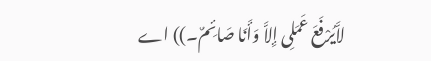لاَّیُرْفَعَ عَمَلِی إِلاَّ وَأَنَا صَائِمٌ۔)) اے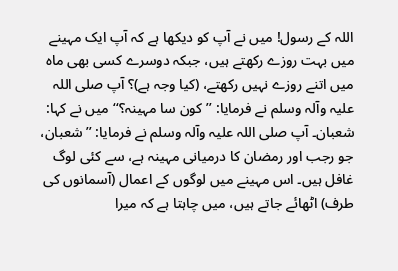اللہ کے رسول! میں نے آپ کو دیکھا ہے کہ آپ ایک مہینے میں بہت روزے رکھتے ہیں، جبکہ دوسرے کسی بھی ماہ میں اتنے روزے نہیں رکھتے، (کیا وجہ ہے)؟ آپ صلی اللہ علیہ وآلہ وسلم نے فرمایا: ’’کون سا مہینہ؟‘‘ میں نے کہا: شعبان۔ آپ صلی اللہ علیہ وآلہ وسلم نے فرمایا: ’’شعبان، جو رجب اور رمضان کا درمیانی مہینہ ہے، سے کئی لوگ غافل ہیں۔ اس مہینے میں لوگوں کے اعمال (آسمانوں کی طرف) اٹھائے جاتے ہیں، میں چاہتا ہے کہ میرا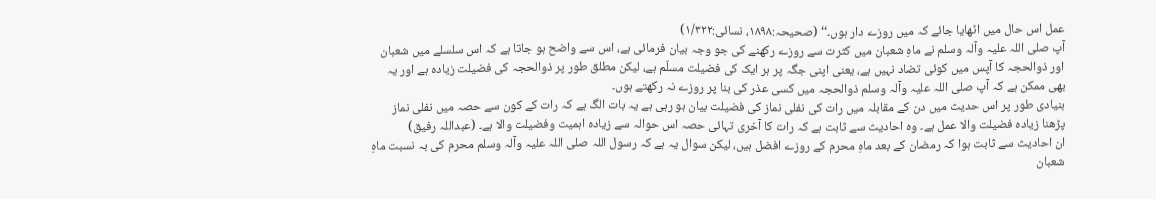عمل اس حال میں اٹھایا جائے کہ میں روزے دار ہوں۔‘‘ (صحیحہ:۱۸۹۸، نسائی:۱/۳۲۲)
آپ صلی اللہ علیہ وآلہ وسلم نے ماہِ شعبان میں کثرت سے روزے رکھنے کی جو وجہ بیان فرمائی ہے، اس سے واضح ہو جاتا ہے کہ اس سلسلے میں شعبان اور ذوالحجہ کا آپس میں کوئی تضاد نہیں ہے، یعنی اپنی جگہ پر ہر ایک کی فضیلت مسلّم ہے، لیکن مطلق طور پر ذوالحجہ کی فضیلت زیادہ ہے اور یہ بھی ممکن ہے کہ آپ صلی اللہ علیہ وآلہ وسلم ذوالحجہ میں کسی عذر کی بنا پر روزے نہ رکھتے ہوں۔
بنیادی طور پر اس حدیث میں دن کے مقابلہ میں رات کی نفلی نماز کی فضیلت بیان ہو رہی ہے یہ بات الگ ہے کہ رات کے کون سے حصہ میں نفلی نماز پڑھنا زیادہ فضیلت والا عمل ہے۔ وہ احادیث سے ثابت ہے کہ رات کا آخری تہائی حصہ اس حوالہ سے زیادہ اہمیت وفضیلت والا ہے۔ (عبداللہ رفیق)
ان احادیث سے ثابت ہوا کہ رمضان کے بعد ماہِ محرم کے روزے افضل ہیں، لیکن سوال یہ ہے کہ رسول اللہ صلی اللہ علیہ وآلہ وسلم محرم کی بہ نسبت ماہِ شعبان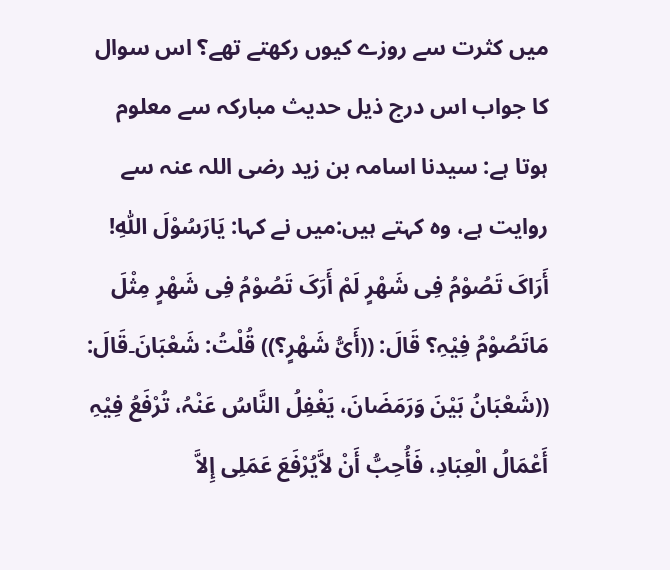میں کثرت سے روزے کیوں رکھتے تھے؟ اس سوال کا جواب اس درج ذیل حدیث مبارکہ سے معلوم ہوتا ہے: سیدنا اسامہ بن زید رضی اللہ عنہ سے روایت ہے، وہ کہتے ہیں:میں نے کہا: یَارَسُوْلَ اللّٰہِ! أَرَاکَ تَصُوْمُ فِی شَھْرٍ لَمْ أَرَکَ تَصُوْمُ فِی شَھْرٍ مِثْلَ مَاتَصُوْمُ فِیْہِ؟ قَالَ: ((أَیُّ شَھْرٍ؟)) قُلْتُ: شَعْبَانَ۔قَالَ: ((شَعْبَانُ بَیْنَ وَرَمَضَانَ، یَغْفِلُ النَّاسُ عَنْہُ، تُرْفَعُ فِیْہِ أَعْمَالُ الْعِبَادِ، فَأُحِبُّ أَنْ لاَّیُرْفَعَ عَمَلِی إِلاَّ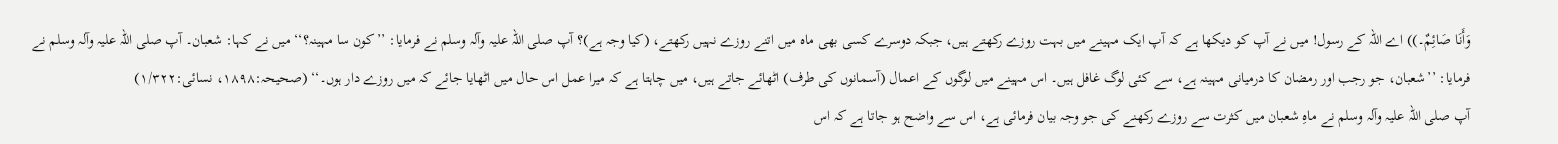وَأَنَا صَائِمٌ۔)) اے اللہ کے رسول! میں نے آپ کو دیکھا ہے کہ آپ ایک مہینے میں بہت روزے رکھتے ہیں، جبکہ دوسرے کسی بھی ماہ میں اتنے روزے نہیں رکھتے، (کیا وجہ ہے)؟ آپ صلی اللہ علیہ وآلہ وسلم نے فرمایا: ’’کون سا مہینہ؟‘‘ میں نے کہا: شعبان۔ آپ صلی اللہ علیہ وآلہ وسلم نے فرمایا: ’’شعبان، جو رجب اور رمضان کا درمیانی مہینہ ہے، سے کئی لوگ غافل ہیں۔ اس مہینے میں لوگوں کے اعمال (آسمانوں کی طرف) اٹھائے جاتے ہیں، میں چاہتا ہے کہ میرا عمل اس حال میں اٹھایا جائے کہ میں روزے دار ہوں۔‘‘ (صحیحہ:۱۸۹۸، نسائی:۱/۳۲۲)
آپ صلی اللہ علیہ وآلہ وسلم نے ماہِ شعبان میں کثرت سے روزے رکھنے کی جو وجہ بیان فرمائی ہے، اس سے واضح ہو جاتا ہے کہ اس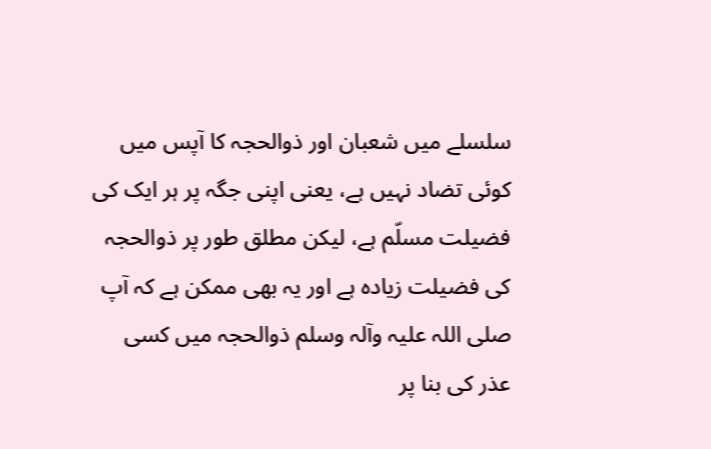سلسلے میں شعبان اور ذوالحجہ کا آپس میں کوئی تضاد نہیں ہے، یعنی اپنی جگہ پر ہر ایک کی فضیلت مسلّم ہے، لیکن مطلق طور پر ذوالحجہ کی فضیلت زیادہ ہے اور یہ بھی ممکن ہے کہ آپ صلی اللہ علیہ وآلہ وسلم ذوالحجہ میں کسی عذر کی بنا پر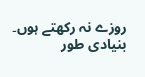روزے نہ رکھتے ہوں۔
بنیادی طور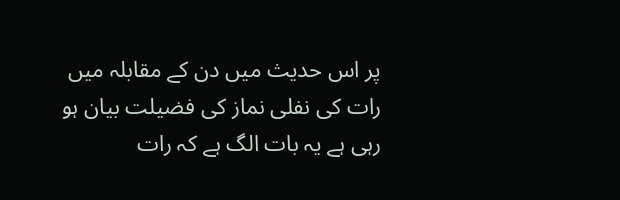پر اس حدیث میں دن کے مقابلہ میں رات کی نفلی نماز کی فضیلت بیان ہو رہی ہے یہ بات الگ ہے کہ رات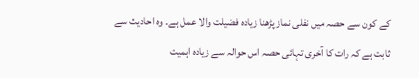کے کون سے حصہ میں نفلی نماز پڑھنا زیادہ فضیلت والا عمل ہے۔ وہ احادیث سے ثابت ہے کہ رات کا آخری تہائی حصہ اس حوالہ سے زیادہ اہمیت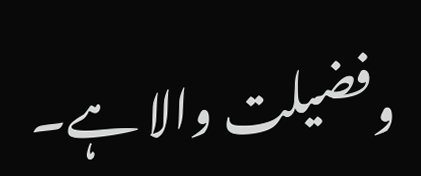وفضیلت والا ہے۔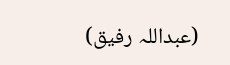(عبداللہ رفیق)